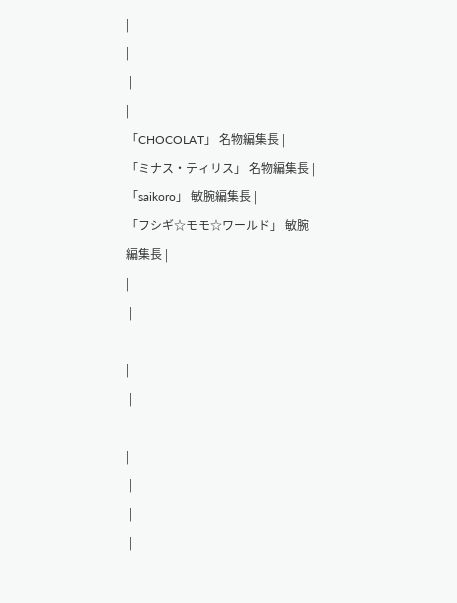|
|
 |
|
「CHOCOLAT」 名物編集長 |
「ミナス・ティリス」 名物編集長 |
「saikoro」 敏腕編集長 |
「フシギ☆モモ☆ワールド」 敏腕編集長 |
|
 |

|
 |

|
 |
 |
 |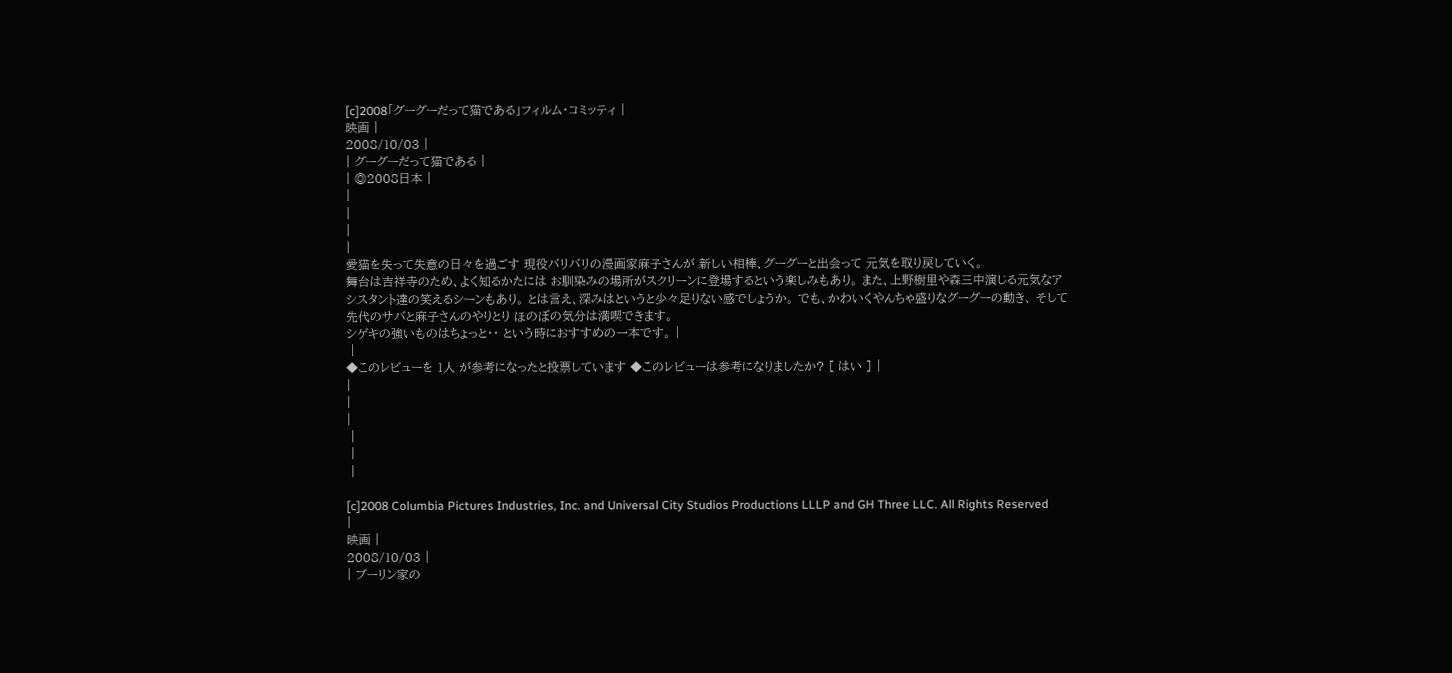[c]2008「グーグーだって猫である」フィルム・コミッティ |
映画 |
2008/10/03 |
| グーグーだって猫である |
| ◎2008日本 |
|
|
|
|
愛猫を失って失意の日々を過ごす 現役バリバリの漫画家麻子さんが 新しい相棒、グーグーと出会って 元気を取り戻していく。
舞台は吉祥寺のため、よく知るかたには お馴染みの場所がスクリーンに登場するという楽しみもあり。 また、上野樹里や森三中演じる元気なアシスタント達の笑えるシーンもあり。 とは言え、深みはというと少々足りない感でしょうか。 でも、かわいくやんちゃ盛りなグーグーの動き、 そして先代のサバと麻子さんのやりとり ほのぼの気分は満喫できます。
シゲキの強いものはちょっと・・ という時におすすめの一本です。 |
 |
◆このレビューを 1人 が参考になったと投票しています ◆このレビューは参考になりましたか? [ はい ] |
|
|
|
 |
 |
 |

[c]2008 Columbia Pictures Industries, Inc. and Universal City Studios Productions LLLP and GH Three LLC. All Rights Reserved |
映画 |
2008/10/03 |
| ブーリン家の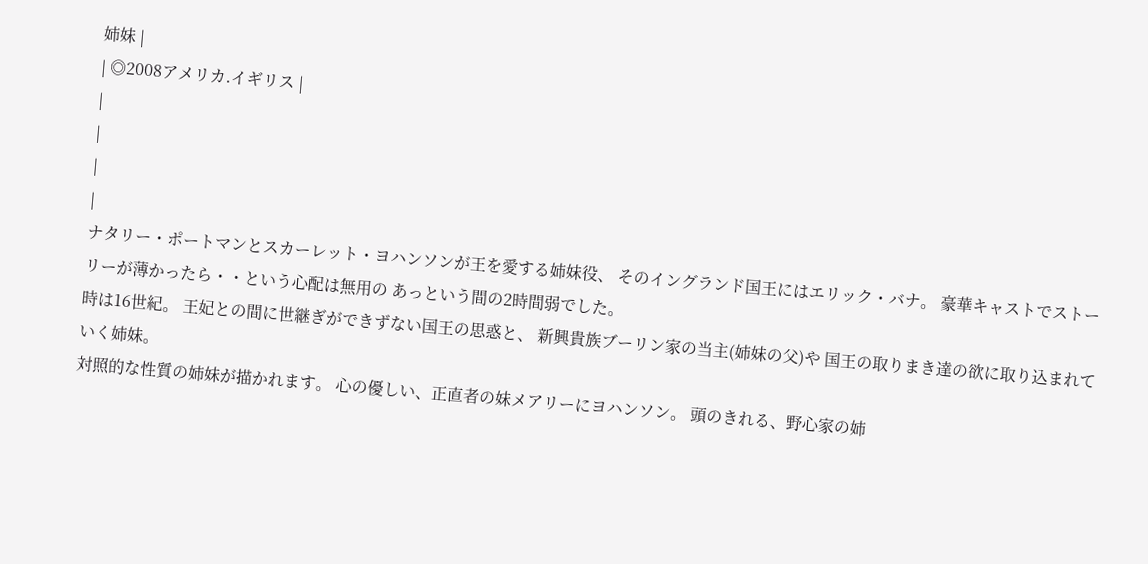姉妹 |
| ◎2008アメリカ.イギリス |
|
|
|
|
ナタリー・ポートマンとスカーレット・ヨハンソンが王を愛する姉妹役、 そのイングランド国王にはエリック・バナ。 豪華キャストでストーリーが薄かったら・・という心配は無用の あっという間の2時間弱でした。
時は16世紀。 王妃との間に世継ぎができずない国王の思惑と、 新興貴族ブーリン家の当主(姉妹の父)や 国王の取りまき達の欲に取り込まれていく姉妹。
対照的な性質の姉妹が描かれます。 心の優しい、正直者の妹メアリーにヨハンソン。 頭のきれる、野心家の姉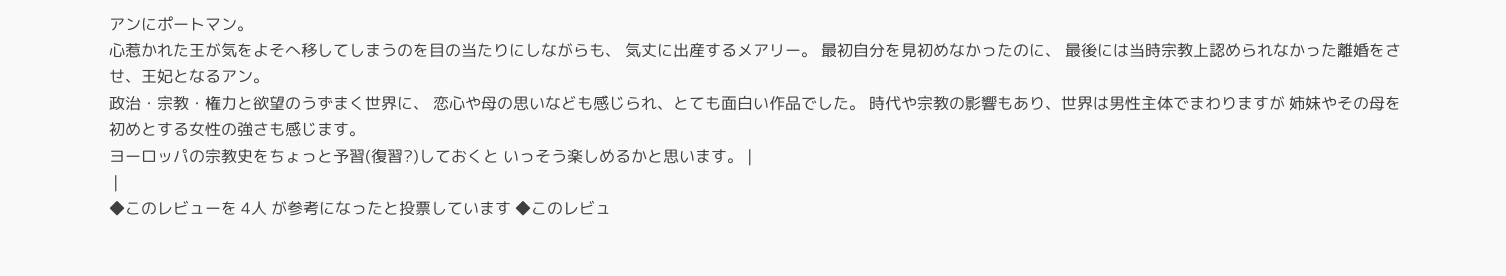アンにポートマン。
心惹かれた王が気をよそへ移してしまうのを目の当たりにしながらも、 気丈に出産するメアリー。 最初自分を見初めなかったのに、 最後には当時宗教上認められなかった離婚をさせ、王妃となるアン。
政治・宗教・権力と欲望のうずまく世界に、 恋心や母の思いなども感じられ、とても面白い作品でした。 時代や宗教の影響もあり、世界は男性主体でまわりますが 姉妹やその母を初めとする女性の強さも感じます。
ヨーロッパの宗教史をちょっと予習(復習?)しておくと いっそう楽しめるかと思います。 |
 |
◆このレビューを 4人 が参考になったと投票しています ◆このレビュ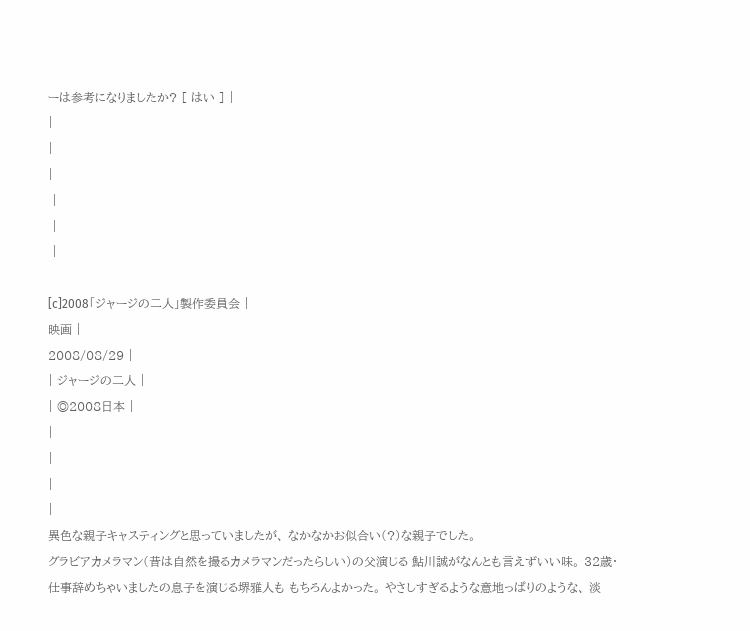ーは参考になりましたか? [ はい ] |
|
|
|
 |
 |
 |

[c]2008「ジャージの二人」製作委員会 |
映画 |
2008/08/29 |
| ジャージの二人 |
| ◎2008日本 |
|
|
|
|
異色な親子キャスティングと思っていましたが、 なかなかお似合い(?)な親子でした。
グラビアカメラマン(昔は自然を撮るカメラマンだったらしい)の父演じる 鮎川誠がなんとも言えずいい味。 32歳・仕事辞めちゃいましたの息子を演じる堺雅人も もちろんよかった。 やさしすぎるような意地っぱりのような、 淡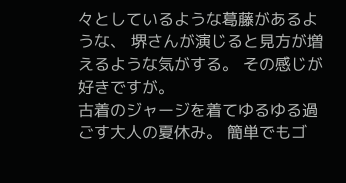々としているような葛藤があるような、 堺さんが演じると見方が増えるような気がする。 その感じが好きですが。
古着のジャージを着てゆるゆる過ごす大人の夏休み。 簡単でもゴ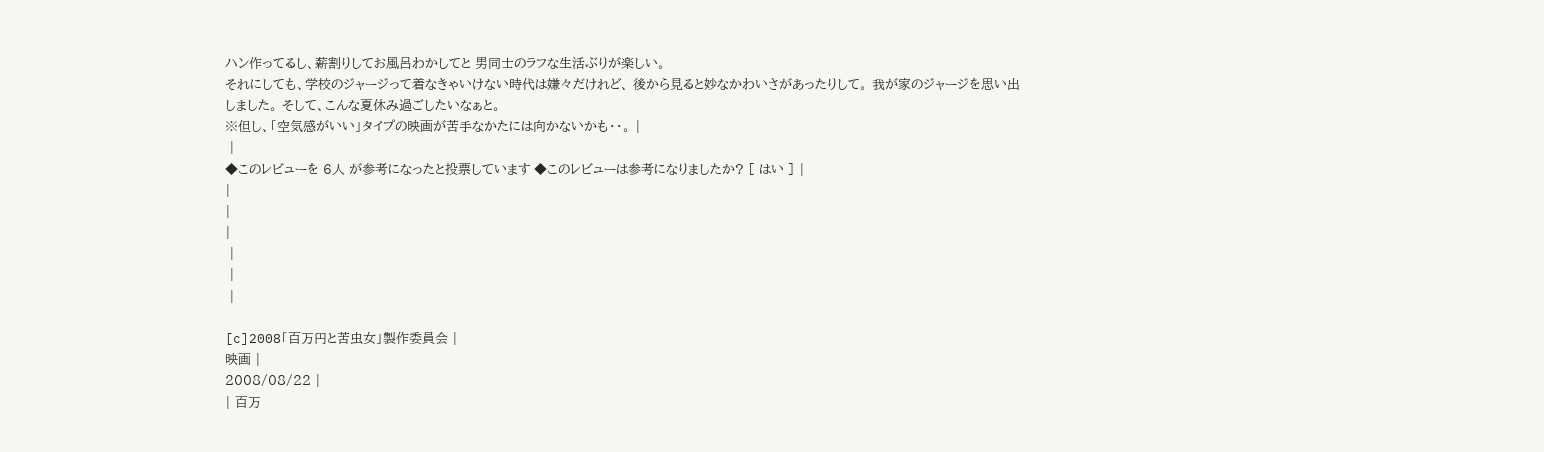ハン作ってるし、薪割りしてお風呂わかしてと 男同士のラフな生活ぶりが楽しい。
それにしても、学校のジャージって着なきゃいけない時代は嫌々だけれど、 後から見ると妙なかわいさがあったりして。 我が家のジャージを思い出しました。 そして、こんな夏休み過ごしたいなぁと。
※但し、「空気感がいい」タイプの映画が苦手なかたには向かないかも・・。 |
 |
◆このレビューを 6人 が参考になったと投票しています ◆このレビューは参考になりましたか? [ はい ] |
|
|
|
 |
 |
 |

[c]2008「百万円と苦虫女」製作委員会 |
映画 |
2008/08/22 |
| 百万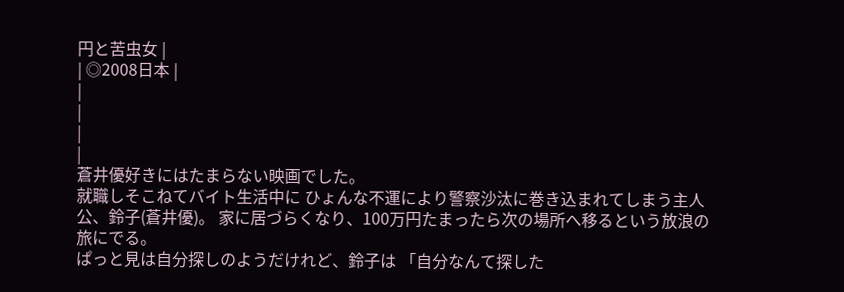円と苦虫女 |
| ◎2008日本 |
|
|
|
|
蒼井優好きにはたまらない映画でした。
就職しそこねてバイト生活中に ひょんな不運により警察沙汰に巻き込まれてしまう主人公、鈴子(蒼井優)。 家に居づらくなり、100万円たまったら次の場所へ移るという放浪の旅にでる。
ぱっと見は自分探しのようだけれど、鈴子は 「自分なんて探した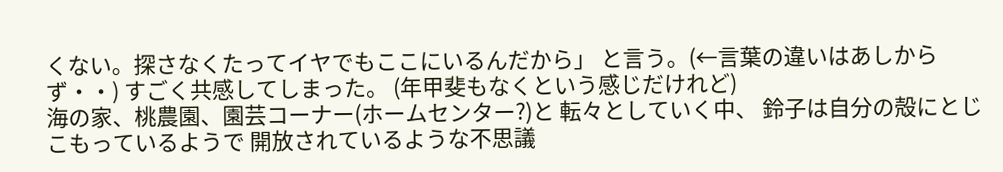くない。探さなくたってイヤでもここにいるんだから」 と言う。(←言葉の違いはあしからず・・) すごく共感してしまった。 (年甲斐もなくという感じだけれど)
海の家、桃農園、園芸コーナー(ホームセンター?)と 転々としていく中、 鈴子は自分の殻にとじこもっているようで 開放されているような不思議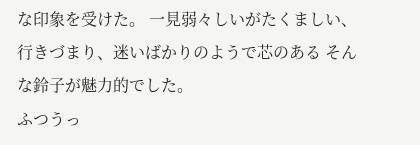な印象を受けた。 一見弱々しいがたくましい、 行きづまり、迷いばかりのようで芯のある そんな鈴子が魅力的でした。
ふつうっ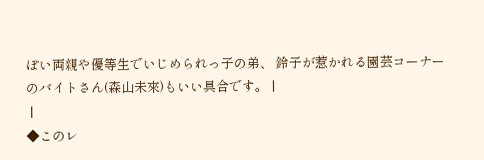ぽい両親や優等生でいじめられっ子の弟、 鈴子が惹かれる園芸コーナーのバイトさん(森山未來)もいい具合です。 |
 |
◆このレ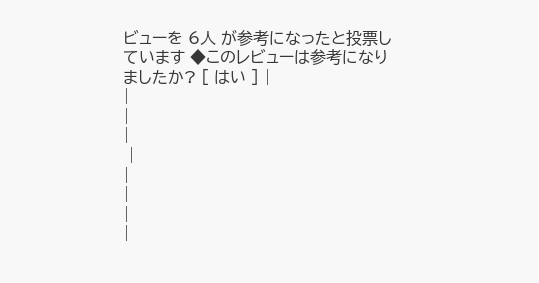ビューを 6人 が参考になったと投票しています ◆このレビューは参考になりましたか? [ はい ] |
|
|
|
 |
|
|
|
|